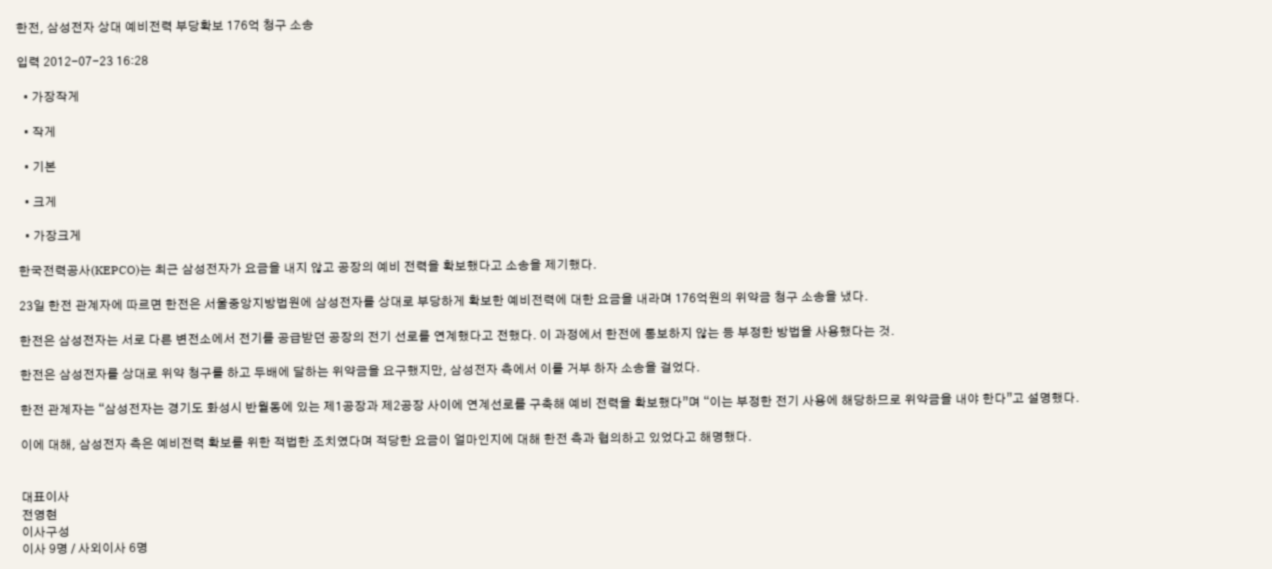한전, 삼성전자 상대 예비전력 부당확보 176억 청구 소송

입력 2012-07-23 16:28

  • 가장작게

  • 작게

  • 기본

  • 크게

  • 가장크게

한국전력공사(KEPCO)는 최근 삼성전자가 요금을 내지 않고 공장의 예비 전력을 확보했다고 소송을 제기했다.

23일 한전 관계자에 따르면 한전은 서울중앙지방법원에 삼성전자를 상대로 부당하게 확보한 예비전력에 대한 요금을 내라며 176억원의 위약금 청구 소송을 냈다.

한전은 삼성전자는 서로 다른 변전소에서 전기를 공급받던 공장의 전기 선로를 연계했다고 전했다. 이 과정에서 한전에 통보하지 않는 등 부정한 방법을 사용했다는 것.

한전은 삼성전자를 상대로 위약 청구를 하고 두배에 달하는 위약금을 요구했지만, 삼성전자 측에서 이를 거부 하자 소송을 걸었다.

한전 관계자는 “삼성전자는 경기도 화성시 반월동에 있는 제1공장과 제2공장 사이에 연계선로를 구축해 예비 전력을 확보했다”며 “이는 부정한 전기 사용에 해당하므로 위약금을 내야 한다”고 설명했다.

이에 대해, 삼성전자 측은 예비전력 확보를 위한 적법한 조치였다며 적당한 요금이 얼마인지에 대해 한전 측과 협의하고 있었다고 해명했다.


대표이사
전영현
이사구성
이사 9명 / 사외이사 6명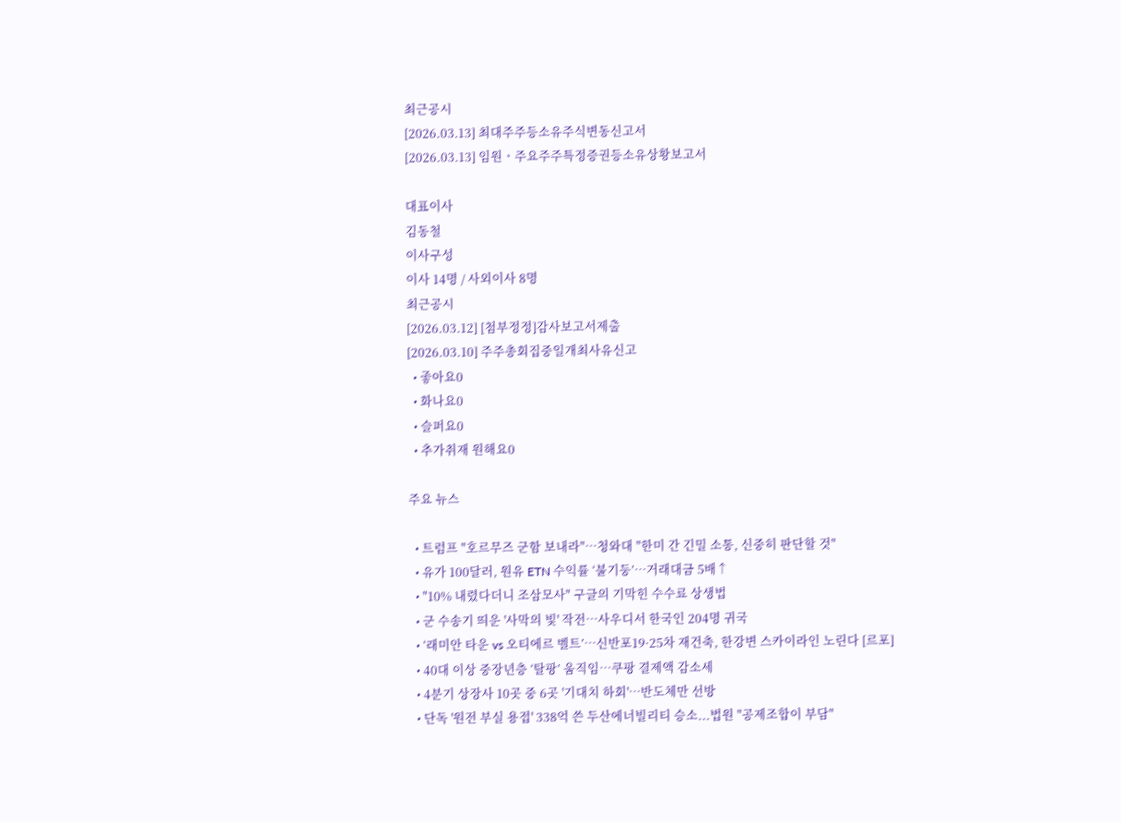최근공시
[2026.03.13] 최대주주등소유주식변동신고서
[2026.03.13] 임원ㆍ주요주주특정증권등소유상황보고서

대표이사
김동철
이사구성
이사 14명 / 사외이사 8명
최근공시
[2026.03.12] [첨부정정]감사보고서제출
[2026.03.10] 주주총회집중일개최사유신고
  • 좋아요0
  • 화나요0
  • 슬퍼요0
  • 추가취재 원해요0

주요 뉴스

  • 트럼프 "호르무즈 군함 보내라"…청와대 "한미 간 긴밀 소통, 신중히 판단할 것"
  • 유가 100달러, 원유 ETN 수익률 ‘불기둥’⋯거래대금 5배↑
  • "10% 내렸다더니 조삼모사" 구글의 기막힌 수수료 상생법
  • 군 수송기 띄운 '사막의 빛' 작전⋯사우디서 한국인 204명 귀국
  • ‘래미안 타운 vs 오티에르 벨트’⋯신반포19·25차 재건축, 한강변 스카이라인 노린다 [르포]
  • 40대 이상 중장년층 ‘탈팡’ 움직임…쿠팡 결제액 감소세
  • 4분기 상장사 10곳 중 6곳 '기대치 하회'…반도체만 선방
  • 단독 '원전 부실 용접' 338억 쓴 두산에너빌리티 승소...법원 "공제조합이 부담"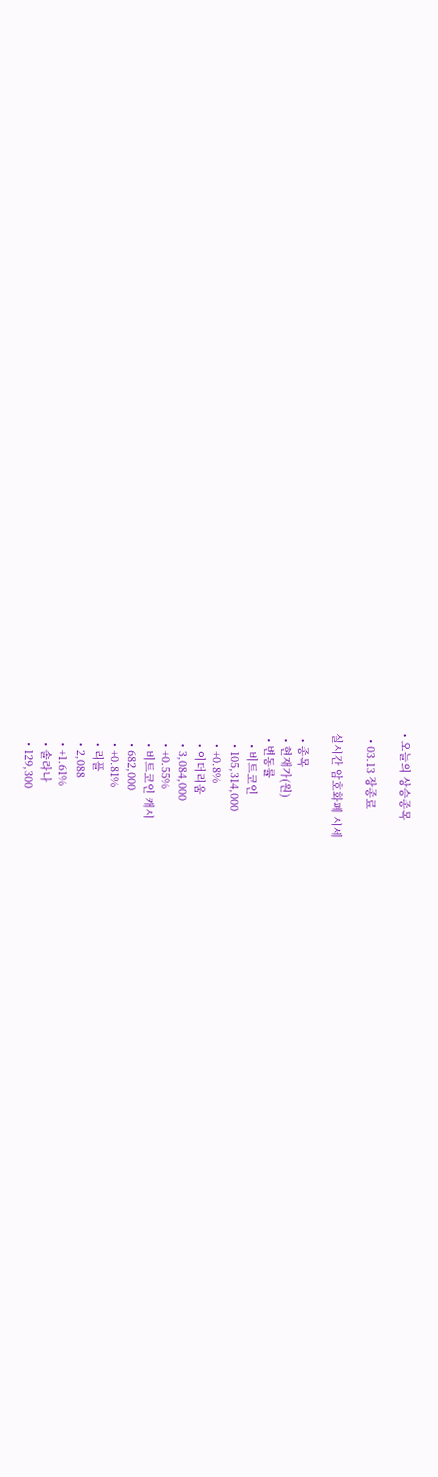• 오늘의 상승종목

  • 03.13 장종료

실시간 암호화폐 시세

  • 종목
  • 현재가(원)
  • 변동률
    • 비트코인
    • 105,314,000
    • +0.8%
    • 이더리움
    • 3,084,000
    • +0.55%
    • 비트코인 캐시
    • 682,000
    • +0.81%
    • 리플
    • 2,088
    • +1.61%
    • 솔라나
    • 129,300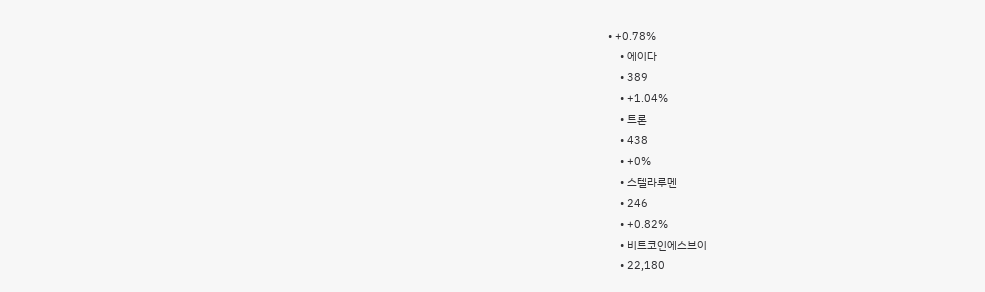• +0.78%
    • 에이다
    • 389
    • +1.04%
    • 트론
    • 438
    • +0%
    • 스텔라루멘
    • 246
    • +0.82%
    • 비트코인에스브이
    • 22,180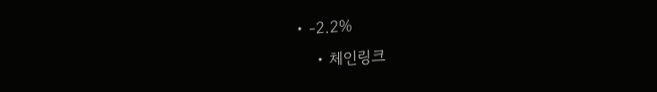• -2.2%
    • 체인링크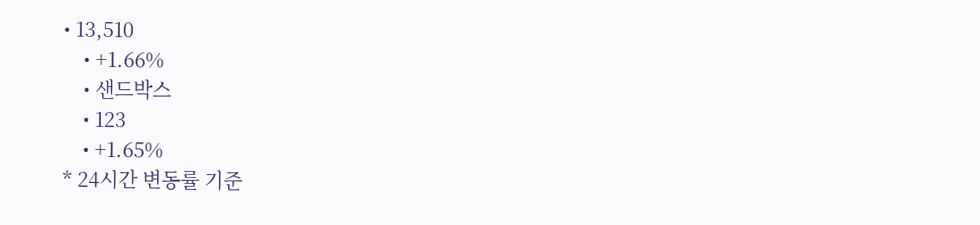• 13,510
    • +1.66%
    • 샌드박스
    • 123
    • +1.65%
* 24시간 변동률 기준